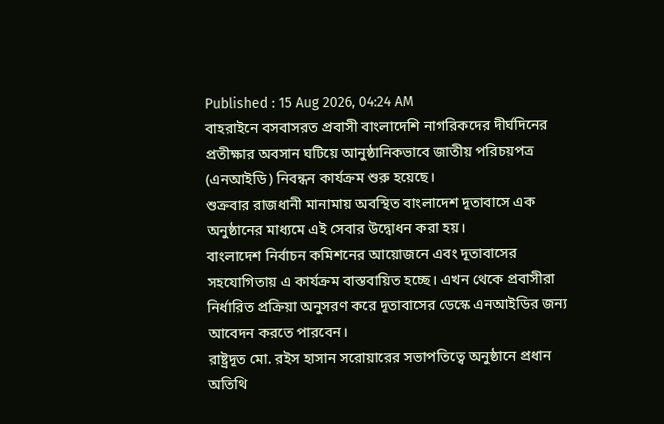Published : 15 Aug 2026, 04:24 AM
বাহরাইনে বসবাসরত প্রবাসী বাংলাদেশি নাগরিকদের দীর্ঘদিনের প্রতীক্ষার অবসান ঘটিয়ে আনুষ্ঠানিকভাবে জাতীয় পরিচয়পত্র (এনআইডি) নিবন্ধন কার্যক্রম শুরু হয়েছে।
শুক্রবার রাজধানী মানামায় অবস্থিত বাংলাদেশ দূতাবাসে এক অনুষ্ঠানের মাধ্যমে এই সেবার উদ্বোধন করা হয়।
বাংলাদেশ নির্বাচন কমিশনের আয়োজনে এবং দূতাবাসের সহযোগিতায় এ কার্যক্রম বাস্তবায়িত হচ্ছে। এখন থেকে প্রবাসীরা নির্ধারিত প্রক্রিয়া অনুসরণ করে দূতাবাসের ডেস্কে এনআইডির জন্য আবেদন করতে পারবেন।
রাষ্ট্রদূত মো. রইস হাসান সরোয়ারের সভাপতিত্বে অনুষ্ঠানে প্রধান অতিথি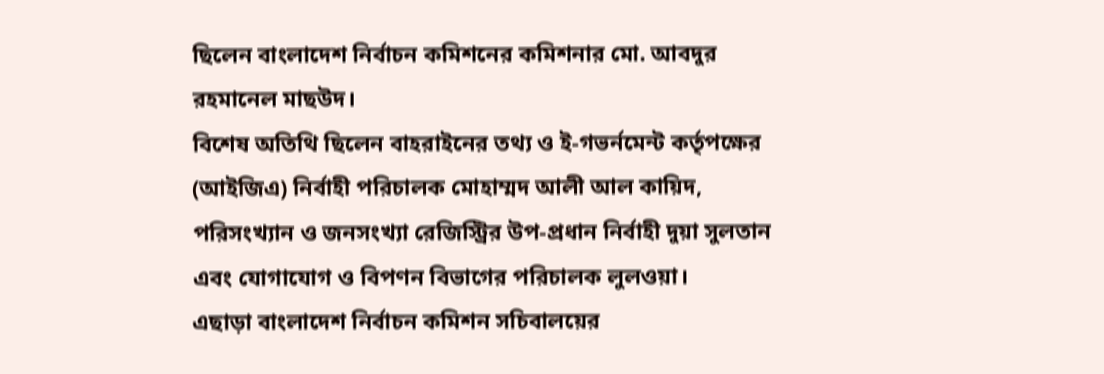ছিলেন বাংলাদেশ নির্বাচন কমিশনের কমিশনার মো. আবদুর রহমানেল মাছউদ।
বিশেষ অতিথি ছিলেন বাহরাইনের তথ্য ও ই-গভর্নমেন্ট কর্তৃপক্ষের (আইজিএ) নির্বাহী পরিচালক মোহাম্মদ আলী আল কায়িদ, পরিসংখ্যান ও জনসংখ্যা রেজিস্ট্রির উপ-প্রধান নির্বাহী দুয়া সুলতান এবং যোগাযোগ ও বিপণন বিভাগের পরিচালক লুলওয়া।
এছাড়া বাংলাদেশ নির্বাচন কমিশন সচিবালয়ের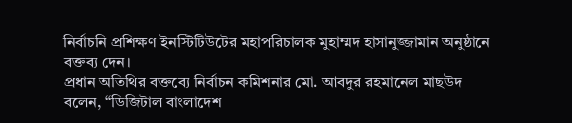নির্বাচনি প্রশিক্ষণ ইনস্টিটিউটের মহাপরিচালক মুহাম্মদ হাসানুজ্জামান অনুষ্ঠানে বক্তব্য দেন।
প্রধান অতিথির বক্তব্যে নির্বাচন কমিশনার মো. আবদুর রহমানেল মাছউদ বলেন, “ডিজিটাল বাংলাদেশ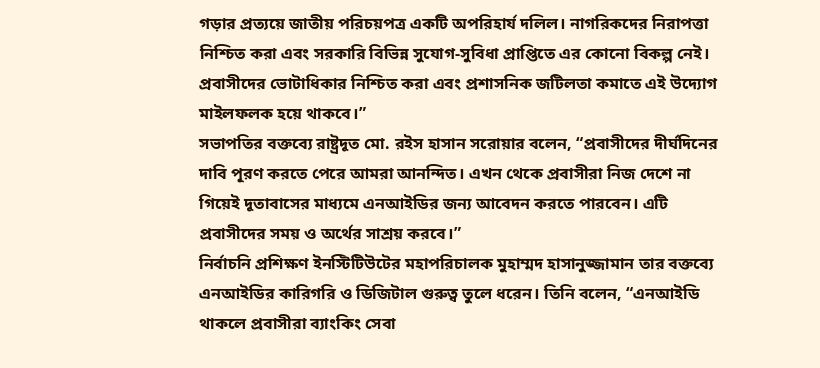গড়ার প্রত্যয়ে জাতীয় পরিচয়পত্র একটি অপরিহার্য দলিল। নাগরিকদের নিরাপত্তা নিশ্চিত করা এবং সরকারি বিভিন্ন সুযোগ-সুবিধা প্রাপ্তিতে এর কোনো বিকল্প নেই। প্রবাসীদের ভোটাধিকার নিশ্চিত করা এবং প্রশাসনিক জটিলতা কমাতে এই উদ্যোগ মাইলফলক হয়ে থাকবে।”
সভাপতির বক্তব্যে রাষ্ট্রদূত মো. রইস হাসান সরোয়ার বলেন, “প্রবাসীদের দীর্ঘদিনের দাবি পূরণ করতে পেরে আমরা আনন্দিত। এখন থেকে প্রবাসীরা নিজ দেশে না গিয়েই দূতাবাসের মাধ্যমে এনআইডির জন্য আবেদন করতে পারবেন। এটি প্রবাসীদের সময় ও অর্থের সাশ্রয় করবে।”
নির্বাচনি প্রশিক্ষণ ইনস্টিটিউটের মহাপরিচালক মুহাম্মদ হাসানুজ্জামান তার বক্তব্যে এনআইডির কারিগরি ও ডিজিটাল গুরুত্ব তুলে ধরেন। তিনি বলেন, “এনআইডি থাকলে প্রবাসীরা ব্যাংকিং সেবা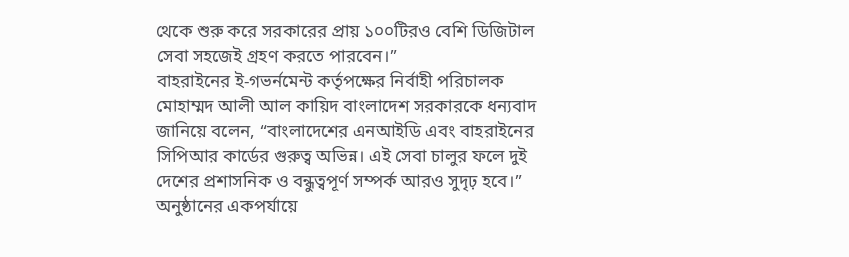থেকে শুরু করে সরকারের প্রায় ১০০টিরও বেশি ডিজিটাল সেবা সহজেই গ্রহণ করতে পারবেন।”
বাহরাইনের ই-গভর্নমেন্ট কর্তৃপক্ষের নির্বাহী পরিচালক মোহাম্মদ আলী আল কায়িদ বাংলাদেশ সরকারকে ধন্যবাদ জানিয়ে বলেন, “বাংলাদেশের এনআইডি এবং বাহরাইনের সিপিআর কার্ডের গুরুত্ব অভিন্ন। এই সেবা চালুর ফলে দুই দেশের প্রশাসনিক ও বন্ধুত্বপূর্ণ সম্পর্ক আরও সুদৃঢ় হবে।”
অনুষ্ঠানের একপর্যায়ে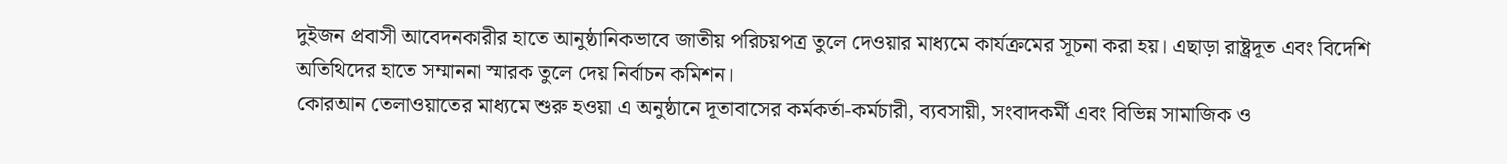দুইজন প্রবাসী আবেদনকারীর হাতে আনুষ্ঠানিকভাবে জাতীয় পরিচয়পত্র তুলে দেওয়ার মাধ্যমে কার্যক্রমের সূচনা করা হয়। এছাড়া রাষ্ট্রদূত এবং বিদেশি অতিথিদের হাতে সম্মাননা স্মারক তুলে দেয় নির্বাচন কমিশন।
কোরআন তেলাওয়াতের মাধ্যমে শুরু হওয়া এ অনুষ্ঠানে দূতাবাসের কর্মকর্তা-কর্মচারী, ব্যবসায়ী, সংবাদকর্মী এবং বিভিন্ন সামাজিক ও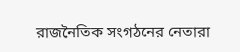রাজনৈতিক সংগঠনের নেতারা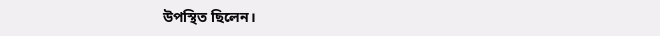উপস্থিত ছিলেন।